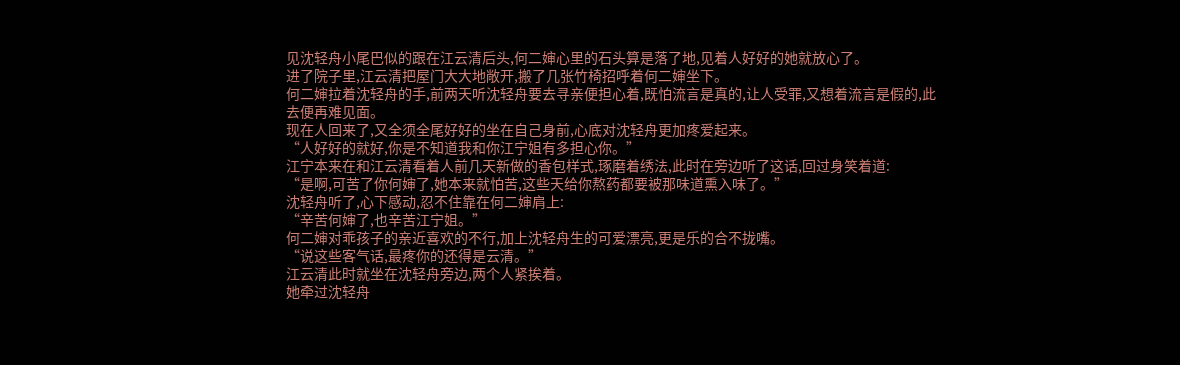见沈轻舟小尾巴似的跟在江云清后头,何二婶心里的石头算是落了地,见着人好好的她就放心了。
进了院子里,江云清把屋门大大地敞开,搬了几张竹椅招呼着何二婶坐下。
何二婶拉着沈轻舟的手,前两天听沈轻舟要去寻亲便担心着,既怕流言是真的,让人受罪,又想着流言是假的,此去便再难见面。
现在人回来了,又全须全尾好好的坐在自己身前,心底对沈轻舟更加疼爱起来。
“人好好的就好,你是不知道我和你江宁姐有多担心你。”
江宁本来在和江云清看着人前几天新做的香包样式,琢磨着绣法,此时在旁边听了这话,回过身笑着道:
“是啊,可苦了你何婶了,她本来就怕苦,这些天给你熬药都要被那味道熏入味了。”
沈轻舟听了,心下感动,忍不住靠在何二婶肩上:
“辛苦何婶了,也辛苦江宁姐。”
何二婶对乖孩子的亲近喜欢的不行,加上沈轻舟生的可爱漂亮,更是乐的合不拢嘴。
“说这些客气话,最疼你的还得是云清。”
江云清此时就坐在沈轻舟旁边,两个人紧挨着。
她牵过沈轻舟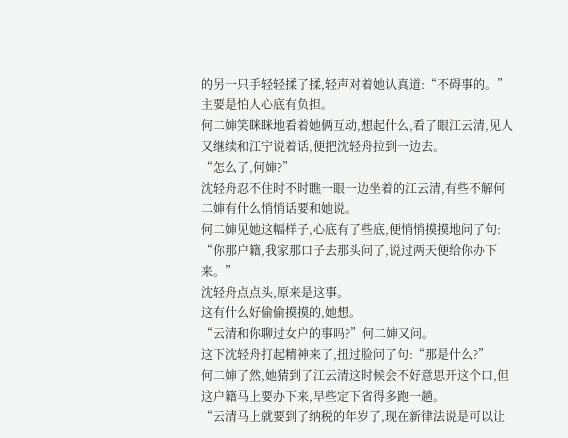的另一只手轻轻揉了揉,轻声对着她认真道:“不碍事的。”
主要是怕人心底有负担。
何二婶笑眯眯地看着她俩互动,想起什么,看了眼江云清,见人又继续和江宁说着话,便把沈轻舟拉到一边去。
“怎么了,何婶?”
沈轻舟忍不住时不时瞧一眼一边坐着的江云清,有些不解何二婶有什么悄悄话要和她说。
何二婶见她这幅样子,心底有了些底,便悄悄摸摸地问了句:
“你那户籍,我家那口子去那头问了,说过两天便给你办下来。”
沈轻舟点点头,原来是这事。
这有什么好偷偷摸摸的,她想。
“云清和你聊过女户的事吗?”何二婶又问。
这下沈轻舟打起精神来了,扭过脸问了句:“那是什么?”
何二婶了然,她猜到了江云清这时候会不好意思开这个口,但这户籍马上要办下来,早些定下省得多跑一趟。
“云清马上就要到了纳税的年岁了,现在新律法说是可以让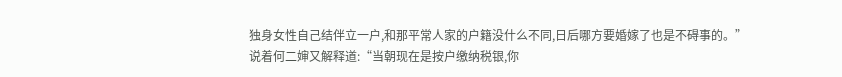独身女性自己结伴立一户,和那平常人家的户籍没什么不同,日后哪方要婚嫁了也是不碍事的。”
说着何二婶又解释道:“当朝现在是按户缴纳税银,你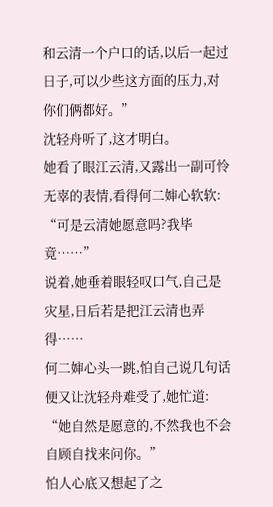和云清一个户口的话,以后一起过日子,可以少些这方面的压力,对你们俩都好。”
沈轻舟听了,这才明白。
她看了眼江云清,又露出一副可怜无辜的表情,看得何二婶心软软:
“可是云清她愿意吗?我毕竟……”
说着,她垂着眼轻叹口气,自己是灾星,日后若是把江云清也弄得……
何二婶心头一跳,怕自己说几句话便又让沈轻舟难受了,她忙道:
“她自然是愿意的,不然我也不会自顾自找来问你。”
怕人心底又想起了之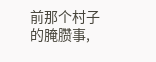前那个村子的腌臜事,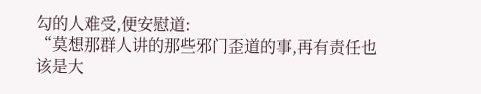勾的人难受,便安慰道:
“莫想那群人讲的那些邪门歪道的事,再有责任也该是大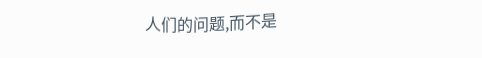人们的问题,而不是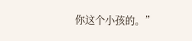你这个小孩的。”